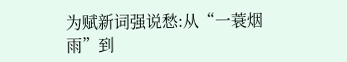为赋新词强说愁:从“一蓑烟雨”到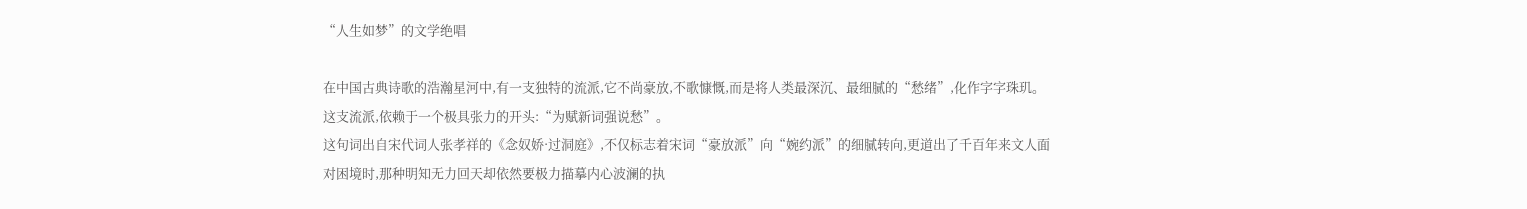“人生如梦”的文学绝唱

在中国古典诗歌的浩瀚星河中,有一支独特的流派,它不尚豪放,不歌慷慨,而是将人类最深沉、最细腻的“愁绪”,化作字字珠玑。这支流派,依赖于一个极具张力的开头:“为赋新词强说愁”。
这句词出自宋代词人张孝祥的《念奴娇·过洞庭》,不仅标志着宋词“豪放派”向“婉约派”的细腻转向,更道出了千百年来文人面对困境时,那种明知无力回天却依然要极力描摹内心波澜的执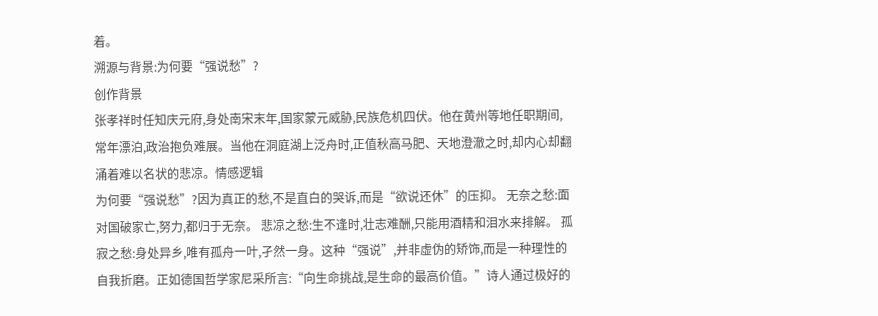着。
溯源与背景:为何要“强说愁”?
创作背景
张孝祥时任知庆元府,身处南宋末年,国家蒙元威胁,民族危机四伏。他在黄州等地任职期间,常年漂泊,政治抱负难展。当他在洞庭湖上泛舟时,正值秋高马肥、天地澄澈之时,却内心却翻涌着难以名状的悲凉。情感逻辑
为何要“强说愁”?因为真正的愁,不是直白的哭诉,而是“欲说还休”的压抑。 无奈之愁:面对国破家亡,努力,都归于无奈。 悲凉之愁:生不逢时,壮志难酬,只能用酒精和泪水来排解。 孤寂之愁:身处异乡,唯有孤舟一叶,孑然一身。这种“强说”,并非虚伪的矫饰,而是一种理性的自我折磨。正如德国哲学家尼采所言:“向生命挑战,是生命的最高价值。”诗人通过极好的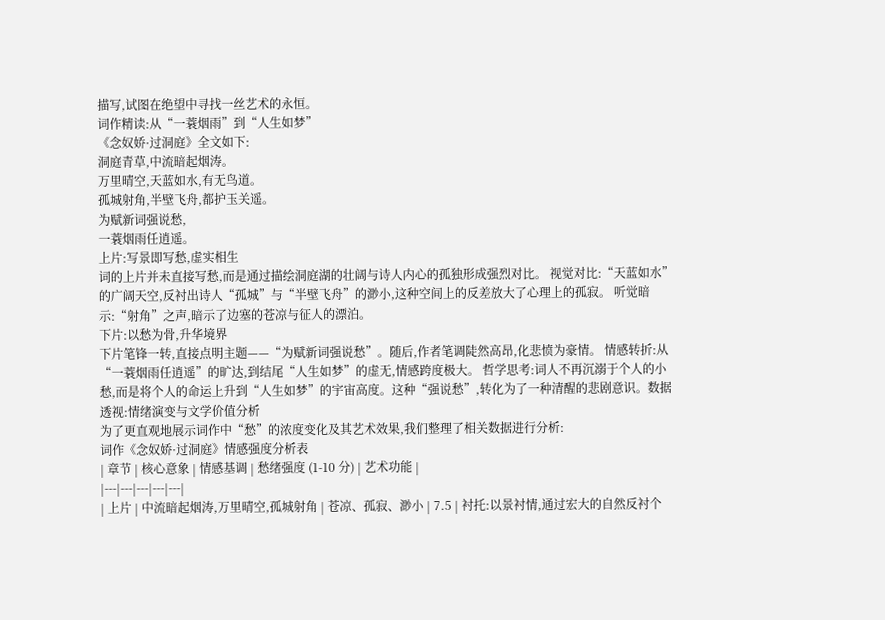描写,试图在绝望中寻找一丝艺术的永恒。
词作精读:从“一蓑烟雨”到“人生如梦”
《念奴娇·过洞庭》全文如下:
洞庭青草,中流暗起烟涛。
万里晴空,天蓝如水,有无鸟道。
孤城射角,半壁飞舟,都护玉关遥。
为赋新词强说愁,
一蓑烟雨任逍遥。
上片:写景即写愁,虚实相生
词的上片并未直接写愁,而是通过描绘洞庭湖的壮阔与诗人内心的孤独形成强烈对比。 视觉对比:“天蓝如水”的广阔天空,反衬出诗人“孤城”与“半壁飞舟”的渺小,这种空间上的反差放大了心理上的孤寂。 听觉暗示:“射角”之声,暗示了边塞的苍凉与征人的漂泊。
下片:以愁为骨,升华境界
下片笔锋一转,直接点明主题——“为赋新词强说愁”。随后,作者笔调陡然高昂,化悲愤为豪情。 情感转折:从“一蓑烟雨任逍遥”的旷达,到结尾“人生如梦”的虚无,情感跨度极大。 哲学思考:词人不再沉溺于个人的小愁,而是将个人的命运上升到“人生如梦”的宇宙高度。这种“强说愁”,转化为了一种清醒的悲剧意识。数据透视:情绪演变与文学价值分析
为了更直观地展示词作中“愁”的浓度变化及其艺术效果,我们整理了相关数据进行分析:
词作《念奴娇·过洞庭》情感强度分析表
| 章节 | 核心意象 | 情感基调 | 愁绪强度 (1-10 分) | 艺术功能 |
|---|---|---|---|---|
| 上片 | 中流暗起烟涛,万里晴空,孤城射角 | 苍凉、孤寂、渺小 | 7.5 | 衬托:以景衬情,通过宏大的自然反衬个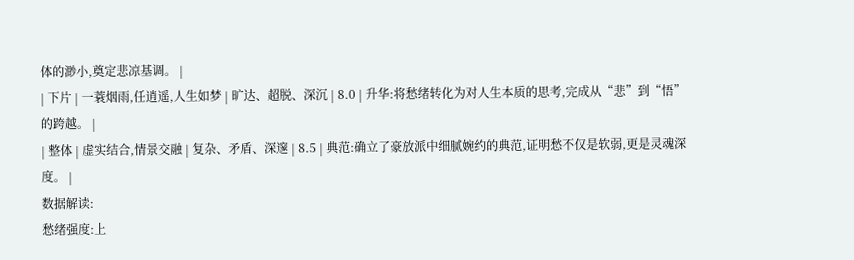体的渺小,奠定悲凉基调。 |
| 下片 | 一蓑烟雨,任逍遥,人生如梦 | 旷达、超脱、深沉 | 8.0 | 升华:将愁绪转化为对人生本质的思考,完成从“悲”到“悟”的跨越。 |
| 整体 | 虚实结合,情景交融 | 复杂、矛盾、深邃 | 8.5 | 典范:确立了豪放派中细腻婉约的典范,证明愁不仅是软弱,更是灵魂深度。 |
数据解读:
愁绪强度:上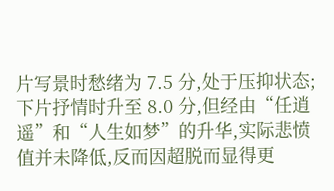片写景时愁绪为 7.5 分,处于压抑状态;下片抒情时升至 8.0 分,但经由“任逍遥”和“人生如梦”的升华,实际悲愤值并未降低,反而因超脱而显得更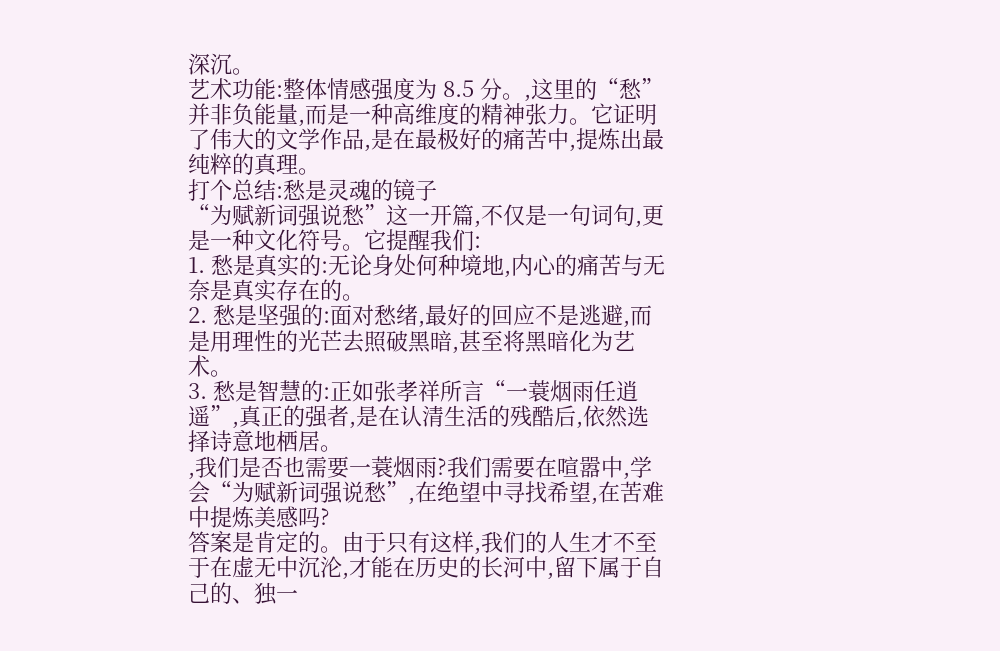深沉。
艺术功能:整体情感强度为 8.5 分。,这里的“愁”并非负能量,而是一种高维度的精神张力。它证明了伟大的文学作品,是在最极好的痛苦中,提炼出最纯粹的真理。
打个总结:愁是灵魂的镜子
“为赋新词强说愁”这一开篇,不仅是一句词句,更是一种文化符号。它提醒我们:
1. 愁是真实的:无论身处何种境地,内心的痛苦与无奈是真实存在的。
2. 愁是坚强的:面对愁绪,最好的回应不是逃避,而是用理性的光芒去照破黑暗,甚至将黑暗化为艺术。
3. 愁是智慧的:正如张孝祥所言“一蓑烟雨任逍遥”,真正的强者,是在认清生活的残酷后,依然选择诗意地栖居。
,我们是否也需要一蓑烟雨?我们需要在喧嚣中,学会“为赋新词强说愁”,在绝望中寻找希望,在苦难中提炼美感吗?
答案是肯定的。由于只有这样,我们的人生才不至于在虚无中沉沦,才能在历史的长河中,留下属于自己的、独一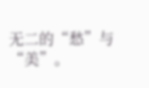无二的“愁”与“美”。